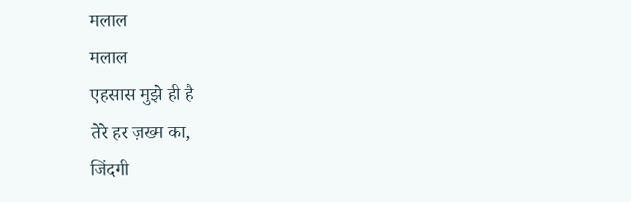मलाल
मलाल
एहसास मुझे ही है
तेरे हर ज़ख्म का,
जिंदगी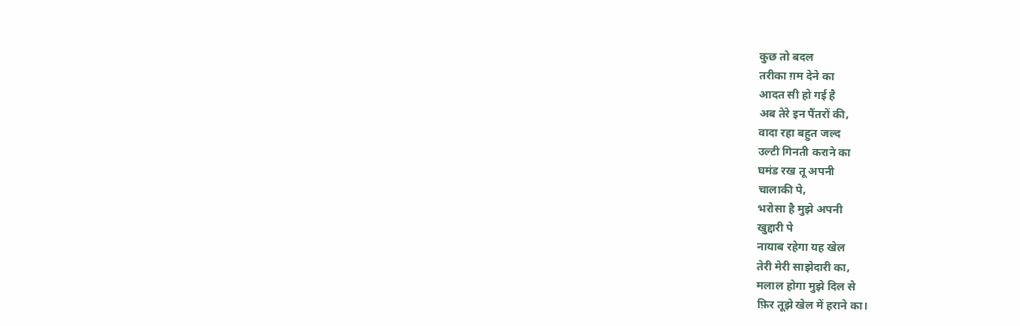कुछ तो बदल
तरीका ग़म देने का
आदत सी हो गई है
अब तेरे इन पैंतरों की,
वादा रहा बहुत जल्द
उल्टी गिनती कराने का
घमंड रख तू अपनी
चालाकी पे,
भरोसा है मुझे अपनी
खुद्दारी पे
नायाब रहेगा यह खेल
तेरी मेरी साझेदारी का,
मलाल होगा मुझे दिल से
फ़िर तूझे खेल में हराने का।